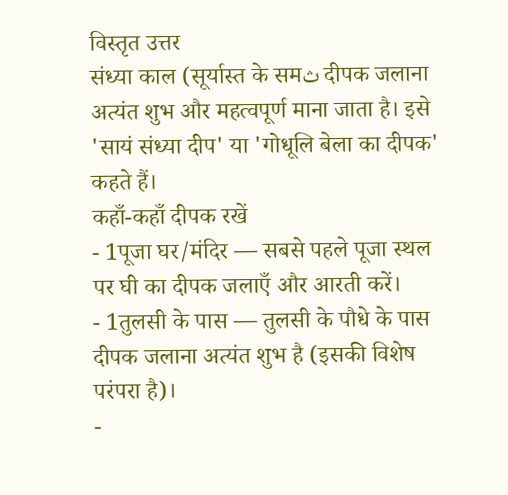विस्तृत उत्तर
संध्या काल (सूर्यास्त के समث दीपक जलाना अत्यंत शुभ और महत्वपूर्ण माना जाता है। इसे 'सायं संध्या दीप' या 'गोधूलि बेला का दीपक' कहते हैं।
कहाँ-कहाँ दीपक रखें
- 1पूजा घर/मंदिर — सबसे पहले पूजा स्थल पर घी का दीपक जलाएँ और आरती करें।
- 1तुलसी के पास — तुलसी के पौधे के पास दीपक जलाना अत्यंत शुभ है (इसकी विशेष परंपरा है)।
-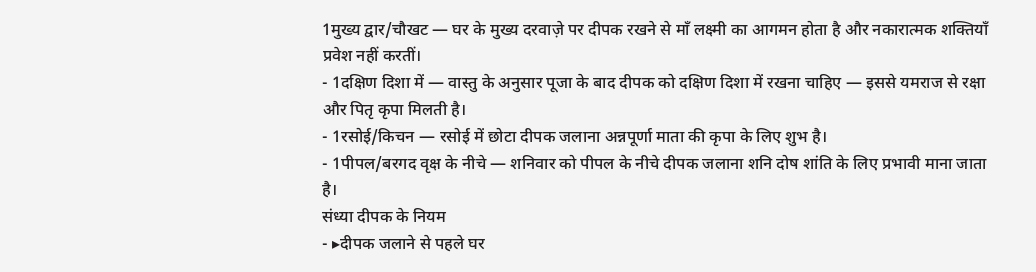1मुख्य द्वार/चौखट — घर के मुख्य दरवाज़े पर दीपक रखने से माँ लक्ष्मी का आगमन होता है और नकारात्मक शक्तियाँ प्रवेश नहीं करतीं।
- 1दक्षिण दिशा में — वास्तु के अनुसार पूजा के बाद दीपक को दक्षिण दिशा में रखना चाहिए — इससे यमराज से रक्षा और पितृ कृपा मिलती है।
- 1रसोई/किचन — रसोई में छोटा दीपक जलाना अन्नपूर्णा माता की कृपा के लिए शुभ है।
- 1पीपल/बरगद वृक्ष के नीचे — शनिवार को पीपल के नीचे दीपक जलाना शनि दोष शांति के लिए प्रभावी माना जाता है।
संध्या दीपक के नियम
- ▸दीपक जलाने से पहले घर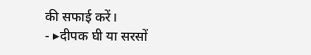की सफाई करें।
- ▸दीपक घी या सरसों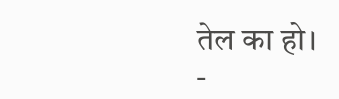तेल का हो।
-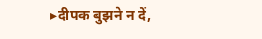▸दीपक बुझने न दें,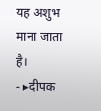यह अशुभ माना जाता है।
- ▸दीपक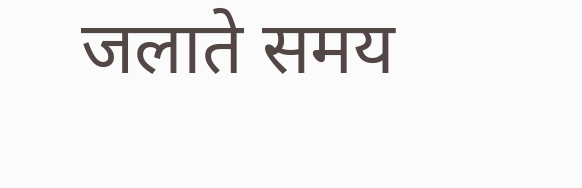जलाते समय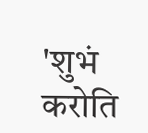'शुभं करोति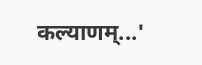कल्याणम्...'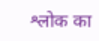श्लोक का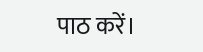पाठ करें।